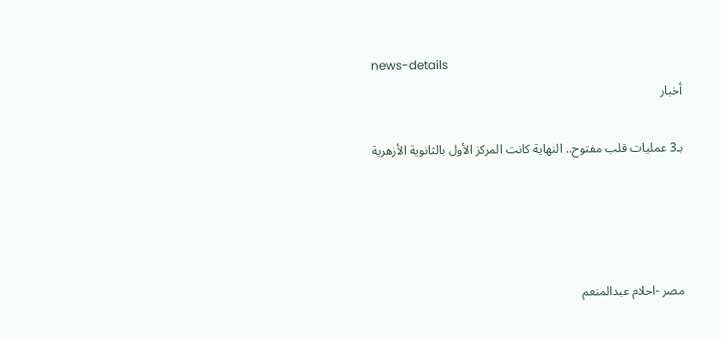news-details
أخبار

بـ3 عمليات قلب مفتوح.. النهاية كانت المركز الأول بالثانوية الأزهرية




مصر -احلام عبدالمنعم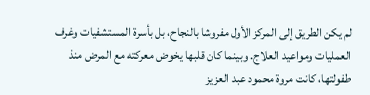لم يكن الطريق إلى المركز الأول مفروشا بالنجاح، بل بأسرة المستشفيات وغرف العمليات ومواعيد العلاج. وبينما كان قلبها يخوض معركته مع المرض منذ طفولتها، كانت مروة محمود عبد العزيز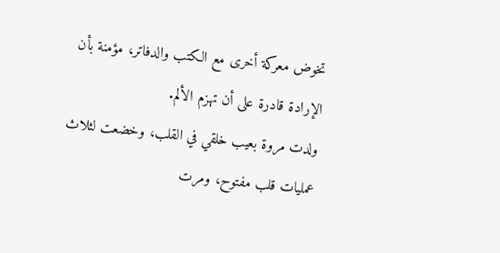تخوض معركة أخرى مع الكتب والدفاتر، مؤمنة بأن الإرادة قادرة على أن تهزم الألم.
ولدت مروة بعيب خلقي في القلب، وخضعت لثلاث عمليات قلب مفتوح، ومرت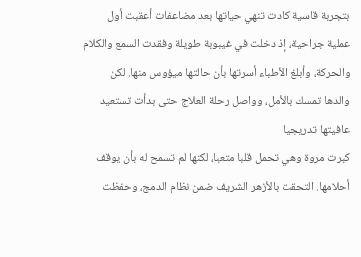بتجربة قاسية كادت تنهي حياتها بعد مضاعفات أعقبت أول عملية جراحية، إذ دخلت في غيبوبة طويلة وفقدت السمع والكلام والحركة، وأبلغ الأطباء أسرتها بأن حالتها ميؤوس منها. لكن والدها تمسك بالأمل، وواصل رحلة العلاج حتى بدأت تستعيد عافيتها تدريجيا
كبرت مروة وهي تحمل قلبا متعبا، لكنها لم تسمح له بأن يوقف أحلامها. التحقت بالأزهر الشريف ضمن نظام الدمج، وحفظت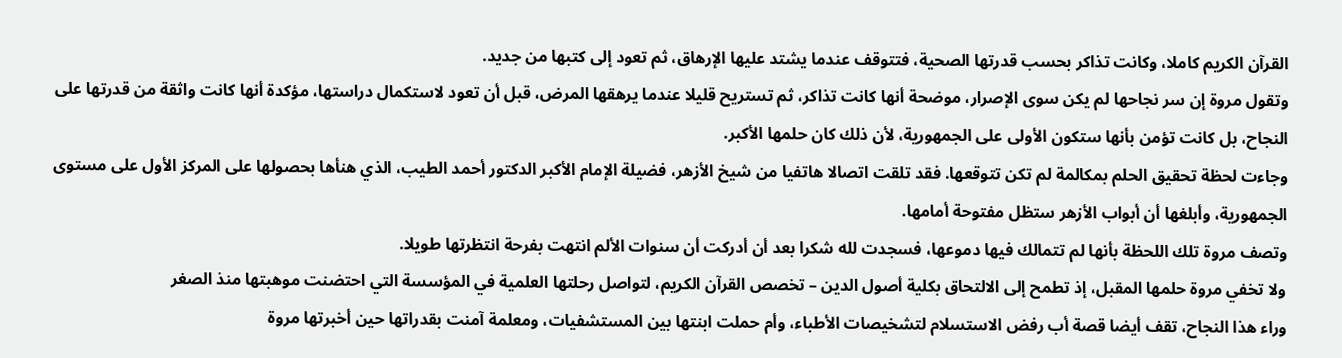القرآن الكريم كاملا، وكانت تذاكر بحسب قدرتها الصحية، فتتوقف عندما يشتد عليها الإرهاق، ثم تعود إلى كتبها من جديد.
وتقول مروة إن سر نجاحها لم يكن سوى الإصرار، موضحة أنها كانت تذاكر، ثم تستريح قليلا عندما يرهقها المرض، قبل أن تعود لاستكمال دراستها، مؤكدة أنها كانت واثقة من قدرتها على النجاح، بل كانت تؤمن بأنها ستكون الأولى على الجمهورية، لأن ذلك كان حلمها الأكبر.
وجاءت لحظة تحقيق الحلم بمكالمة لم تكن تتوقعها. فقد تلقت اتصالا هاتفيا من شيخ الأزهر، فضيلة الإمام الأكبر الدكتور أحمد الطيب، الذي هنأها بحصولها على المركز الأول على مستوى الجمهورية، وأبلغها أن أبواب الأزهر ستظل مفتوحة أمامها.
وتصف مروة تلك اللحظة بأنها لم تتمالك فيها دموعها، فسجدت لله شكرا بعد أن أدركت أن سنوات الألم انتهت بفرحة انتظرتها طويلا.
ولا تخفي مروة حلمها المقبل، إذ تطمح إلى الالتحاق بكلية أصول الدين – تخصص القرآن الكريم، لتواصل رحلتها العلمية في المؤسسة التي احتضنت موهبتها منذ الصغر
وراء هذا النجاح، تقف أيضا قصة أب رفض الاستسلام لتشخيصات الأطباء، وأم حملت ابنتها بين المستشفيات، ومعلمة آمنت بقدراتها حين أخبرتها مروة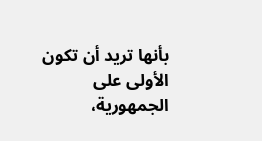بأنها تريد أن تكون الأولى على الجمهورية،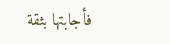فأجابتها بثقة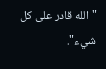"الله قادر على كل شيء".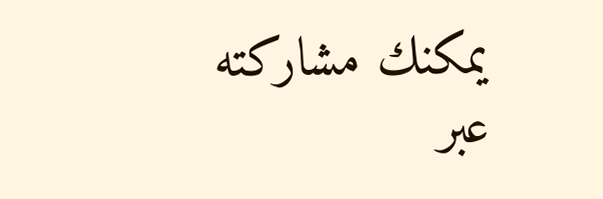يمكنك مشاركته عبر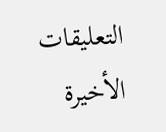التعليقات الأخيرة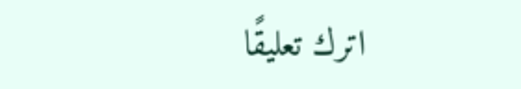اترك تعليقًا